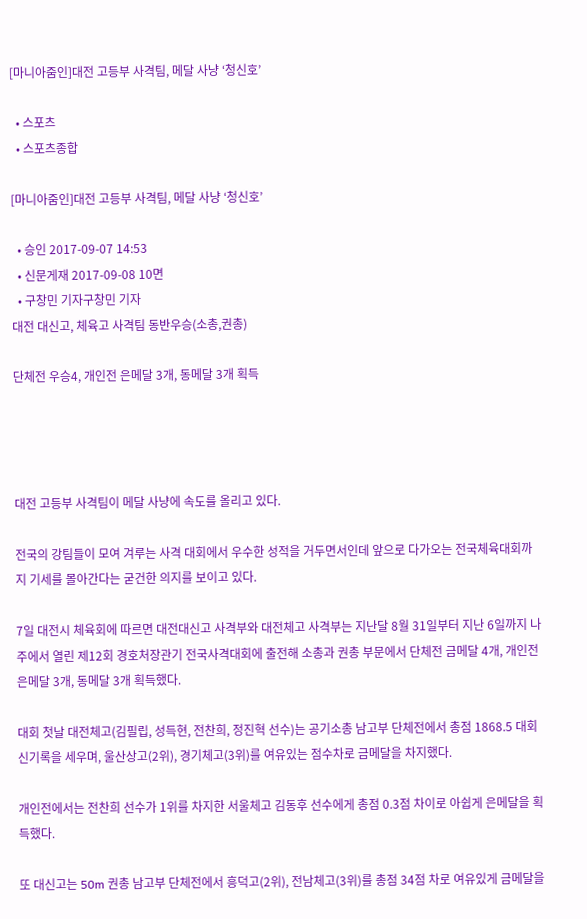[마니아줌인]대전 고등부 사격팀, 메달 사냥 ‘청신호’

  • 스포츠
  • 스포츠종합

[마니아줌인]대전 고등부 사격팀, 메달 사냥 ‘청신호’

  • 승인 2017-09-07 14:53
  • 신문게재 2017-09-08 10면
  • 구창민 기자구창민 기자
대전 대신고, 체육고 사격팀 동반우승(소총,권총)

단체전 우승4, 개인전 은메달 3개, 동메달 3개 획득




대전 고등부 사격팀이 메달 사냥에 속도를 올리고 있다.

전국의 강팀들이 모여 겨루는 사격 대회에서 우수한 성적을 거두면서인데 앞으로 다가오는 전국체육대회까지 기세를 몰아간다는 굳건한 의지를 보이고 있다.

7일 대전시 체육회에 따르면 대전대신고 사격부와 대전체고 사격부는 지난달 8월 31일부터 지난 6일까지 나주에서 열린 제12회 경호처장관기 전국사격대회에 출전해 소총과 권총 부문에서 단체전 금메달 4개, 개인전 은메달 3개, 동메달 3개 획득했다.

대회 첫날 대전체고(김필립, 성득현, 전찬희, 정진혁 선수)는 공기소총 남고부 단체전에서 총점 1868.5 대회신기록을 세우며, 울산상고(2위), 경기체고(3위)를 여유있는 점수차로 금메달을 차지했다.

개인전에서는 전찬희 선수가 1위를 차지한 서울체고 김동후 선수에게 총점 0.3점 차이로 아쉽게 은메달을 획득했다.

또 대신고는 50m 권총 남고부 단체전에서 흥덕고(2위), 전남체고(3위)를 총점 34점 차로 여유있게 금메달을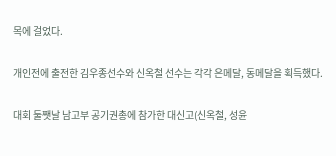목에 걸었다.

개인전에 출전한 김우종선수와 신옥철 선수는 각각 은메달, 동메달을 획득했다.

대회 둘쨋날 남고부 공기권총에 참가한 대신고(신옥철, 성윤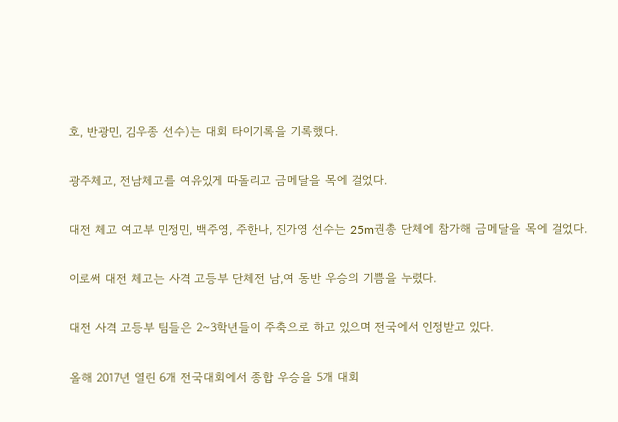호, 반광민, 김우종 선수)는 대회 타이기록을 기록했다.

광주체고, 전남체고를 여유있게 따돌리고 금메달을 목에 걸었다.

대전 체고 여고부 민정민, 백주영, 주한나, 진가영 선수는 25m권총 단체에 참가해 금메달을 목에 걸었다.

이로써 대전 체고는 사격 고등부 단체전 남,여 동반 우승의 기쁨을 누렸다.

대전 사격 고등부 팀들은 2~3학년들이 주축으로 하고 있으며 전국에서 인정받고 있다.

올해 2017년 열린 6개 전국대회에서 종합 우승을 5개 대회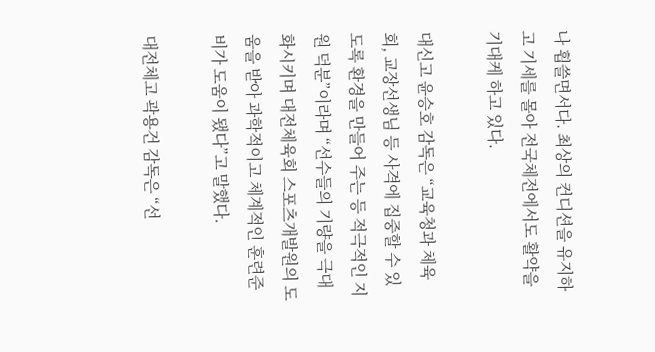나 휩쓸면서다. 최상의 컨디션을 유지하고 기세를 몰아 전국체전에서도 활약을 기대케 하고 있다.

대신고 윤승호 감독은 “교육청과 체육회, 교장선생님 등 사격에 집중할 수 있도록 환경을 만들어 주는 등 적극적인 지원 덕분”이라며 “선수들의 기량을 극대화시키며 대전체육회 스포츠개발원의 도움을 받아 과학적이고 체계적인 훈련준비가 도움이 됐다”고 말했다.

대전체고 곽용건 감독은 “선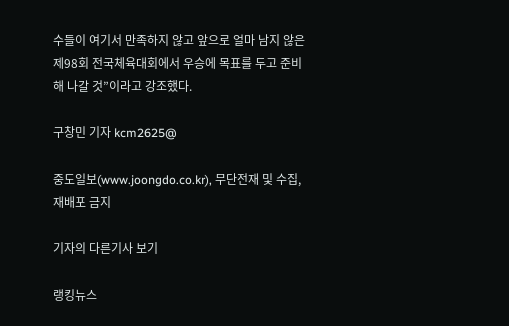수들이 여기서 만족하지 않고 앞으로 얼마 남지 않은 제98회 전국체육대회에서 우승에 목표를 두고 준비해 나갈 것”이라고 강조했다.

구창민 기자 kcm2625@

중도일보(www.joongdo.co.kr), 무단전재 및 수집, 재배포 금지

기자의 다른기사 보기

랭킹뉴스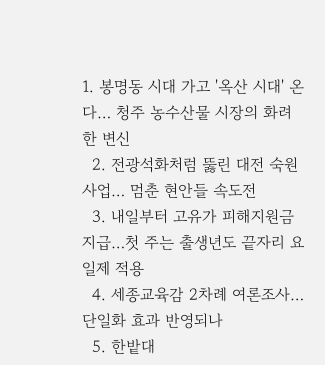1. 봉명동 시대 가고 '옥산 시대' 온다… 청주 농수산물 시장의 화려한 변신
  2. 전광석화처럼 뚫린 대전 숙원사업… 멈춘 현안들 속도전
  3. 내일부터 고유가 피해지원금 지급…첫 주는 출생년도 끝자리 요일제 적용
  4. 세종교육감 2차례 여론조사… 단일화 효과 반영되나
  5. 한밭대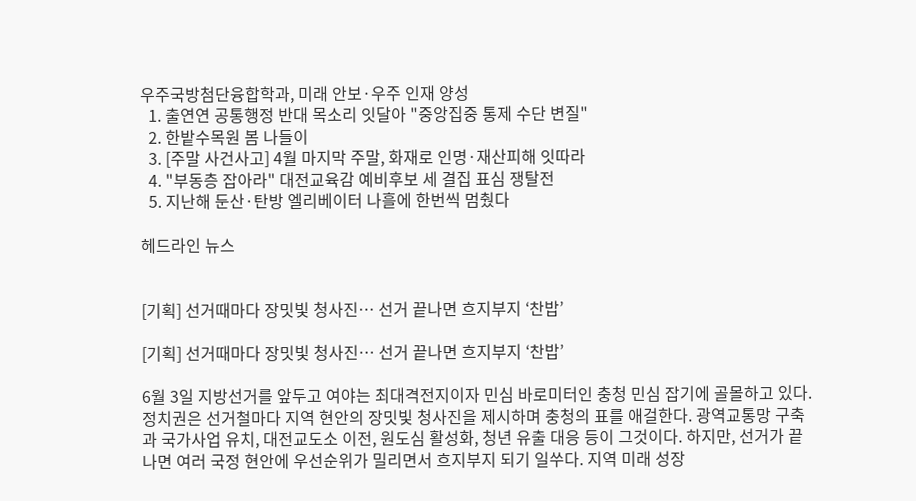우주국방첨단융합학과, 미래 안보·우주 인재 양성
  1. 출연연 공통행정 반대 목소리 잇달아 "중앙집중 통제 수단 변질"
  2. 한밭수목원 봄 나들이
  3. [주말 사건사고] 4월 마지막 주말, 화재로 인명·재산피해 잇따라
  4. "부동층 잡아라" 대전교육감 예비후보 세 결집 표심 쟁탈전
  5. 지난해 둔산·탄방 엘리베이터 나흘에 한번씩 멈췄다

헤드라인 뉴스


[기획] 선거때마다 장밋빛 청사진… 선거 끝나면 흐지부지 ‘찬밥’

[기획] 선거때마다 장밋빛 청사진… 선거 끝나면 흐지부지 ‘찬밥’

6월 3일 지방선거를 앞두고 여야는 최대격전지이자 민심 바로미터인 충청 민심 잡기에 골몰하고 있다. 정치권은 선거철마다 지역 현안의 장밋빛 청사진을 제시하며 충청의 표를 애걸한다. 광역교통망 구축과 국가사업 유치, 대전교도소 이전, 원도심 활성화, 청년 유출 대응 등이 그것이다. 하지만, 선거가 끝나면 여러 국정 현안에 우선순위가 밀리면서 흐지부지 되기 일쑤다. 지역 미래 성장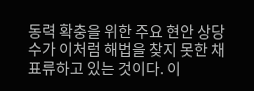동력 확충을 위한 주요 현안 상당수가 이처럼 해법을 찾지 못한 채 표류하고 있는 것이다. 이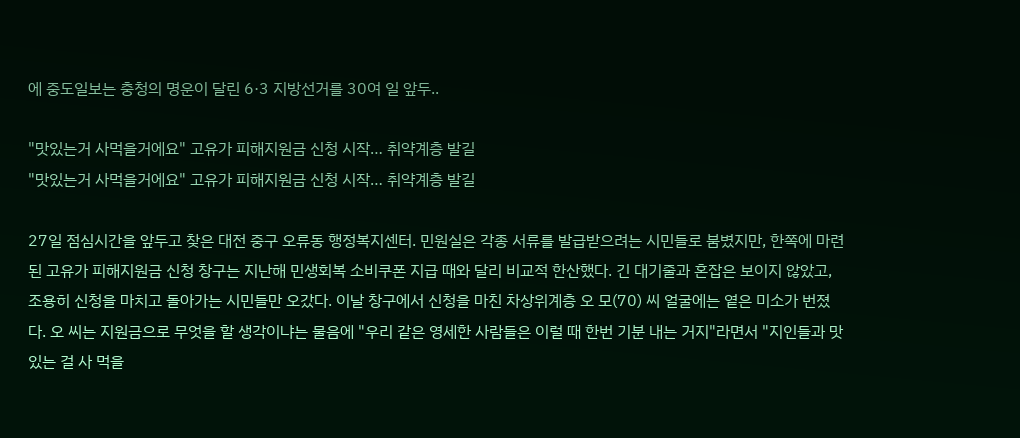에 중도일보는 충청의 명운이 달린 6·3 지방선거를 30여 일 앞두..

"맛있는거 사먹을거에요" 고유가 피해지원금 신청 시작… 취약계층 발길
"맛있는거 사먹을거에요" 고유가 피해지원금 신청 시작… 취약계층 발길

27일 점심시간을 앞두고 찾은 대전 중구 오류동 행정복지센터. 민원실은 각종 서류를 발급받으려는 시민들로 붐볐지만, 한쪽에 마련된 고유가 피해지원금 신청 창구는 지난해 민생회복 소비쿠폰 지급 때와 달리 비교적 한산했다. 긴 대기줄과 혼잡은 보이지 않았고, 조용히 신청을 마치고 돌아가는 시민들만 오갔다. 이날 창구에서 신청을 마친 차상위계층 오 모(70) 씨 얼굴에는 옅은 미소가 번졌다. 오 씨는 지원금으로 무엇을 할 생각이냐는 물음에 "우리 같은 영세한 사람들은 이럴 때 한번 기분 내는 거지"라면서 "지인들과 맛있는 걸 사 먹을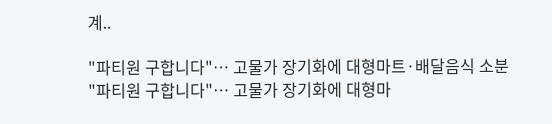계..

"파티원 구합니다"… 고물가 장기화에 대형마트·배달음식 소분
"파티원 구합니다"… 고물가 장기화에 대형마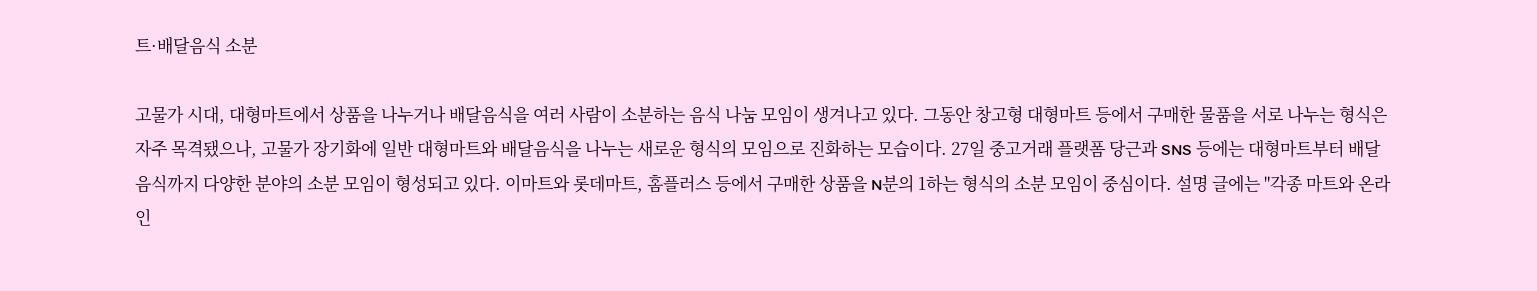트·배달음식 소분

고물가 시대, 대형마트에서 상품을 나누거나 배달음식을 여러 사람이 소분하는 음식 나눔 모임이 생겨나고 있다. 그동안 창고형 대형마트 등에서 구매한 물품을 서로 나누는 형식은 자주 목격됐으나, 고물가 장기화에 일반 대형마트와 배달음식을 나누는 새로운 형식의 모임으로 진화하는 모습이다. 27일 중고거래 플랫폼 당근과 SNS 등에는 대형마트부터 배달음식까지 다양한 분야의 소분 모임이 형성되고 있다. 이마트와 롯데마트, 홈플러스 등에서 구매한 상품을 N분의 1하는 형식의 소분 모임이 중심이다. 설명 글에는 "각종 마트와 온라인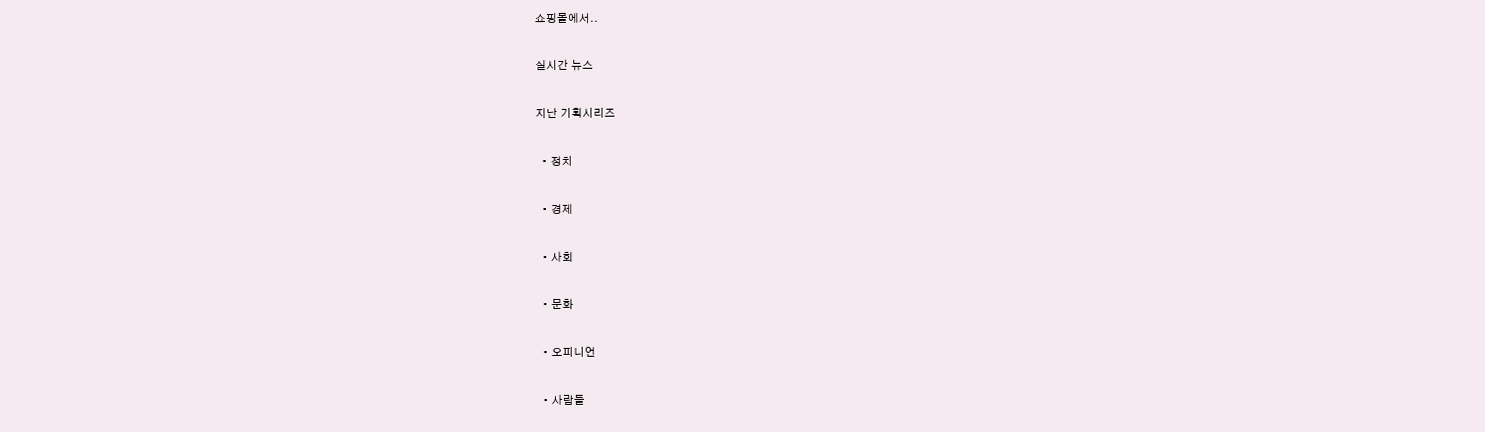쇼핑몰에서..

실시간 뉴스

지난 기획시리즈

  • 정치

  • 경제

  • 사회

  • 문화

  • 오피니언

  • 사람들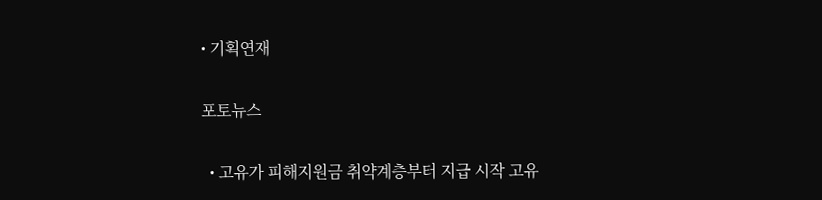• 기획연재

포토뉴스

  • 고유가 피해지원금 취약계층부터 지급 시작 고유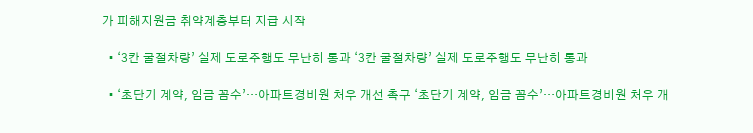가 피해지원금 취약계층부터 지급 시작

  • ‘3칸 굴절차량’ 실제 도로주행도 무난히 통과 ‘3칸 굴절차량’ 실제 도로주행도 무난히 통과

  • ‘초단기 계약, 임금 꼼수’…아파트경비원 처우 개선 촉구 ‘초단기 계약, 임금 꼼수’…아파트경비원 처우 개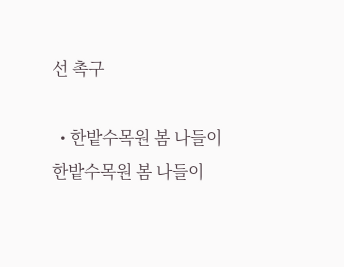선 촉구

  • 한밭수목원 봄 나들이 한밭수목원 봄 나들이